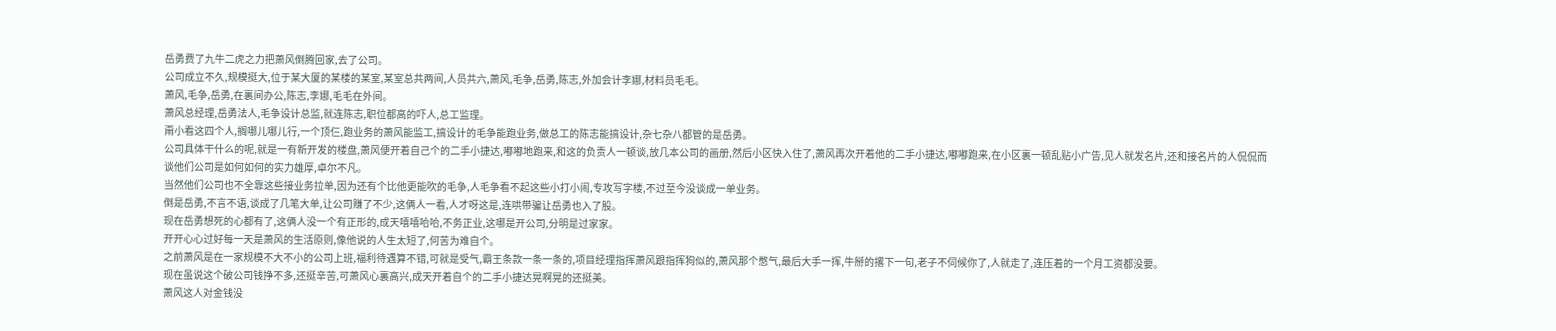岳勇费了九牛二虎之力把萧风倒腾回家,去了公司。
公司成立不久,规模挺大,位于某大厦的某楼的某室,某室总共两间,人员共六,萧风,毛争,岳勇,陈志,外加会计李娜,材料员毛毛。
萧风,毛争,岳勇,在裏间办公,陈志,李娜,毛毛在外间。
萧风总经理,岳勇法人,毛争设计总监,就连陈志,职位都高的吓人,总工监理。
甭小看这四个人,搁哪儿哪儿行,一个顶仨,跑业务的萧风能监工,搞设计的毛争能跑业务,做总工的陈志能搞设计,杂七杂八都管的是岳勇。
公司具体干什么的呢,就是一有新开发的楼盘,萧风便开着自己个的二手小捷达,嘟嘟地跑来,和这的负责人一顿谈,放几本公司的画册,然后小区快入住了,萧风再次开着他的二手小捷达,嘟嘟跑来,在小区裏一顿乱贴小广告,见人就发名片,还和接名片的人侃侃而谈他们公司是如何如何的实力雄厚,卓尔不凡。
当然他们公司也不全靠这些接业务拉单,因为还有个比他更能吹的毛争,人毛争看不起这些小打小闹,专攻写字楼,不过至今没谈成一单业务。
倒是岳勇,不言不语,谈成了几笔大单,让公司赚了不少,这俩人一看,人才呀这是,连哄带骗让岳勇也入了股。
现在岳勇想死的心都有了,这俩人没一个有正形的,成天嘻嘻哈哈,不务正业,这哪是开公司,分明是过家家。
开开心心过好每一天是萧风的生活原则,像他说的人生太短了,何苦为难自个。
之前萧风是在一家规模不大不小的公司上班,福利待遇算不错,可就是受气,霸王条款一条一条的,项目经理指挥萧风跟指挥狗似的,萧风那个憋气,最后大手一挥,牛掰的撂下一句,老子不伺候你了,人就走了,连压着的一个月工资都没要。
现在虽说这个破公司钱挣不多,还挺辛苦,可萧风心裏高兴,成天开着自个的二手小捷达晃啊晃的还挺美。
萧风这人对金钱没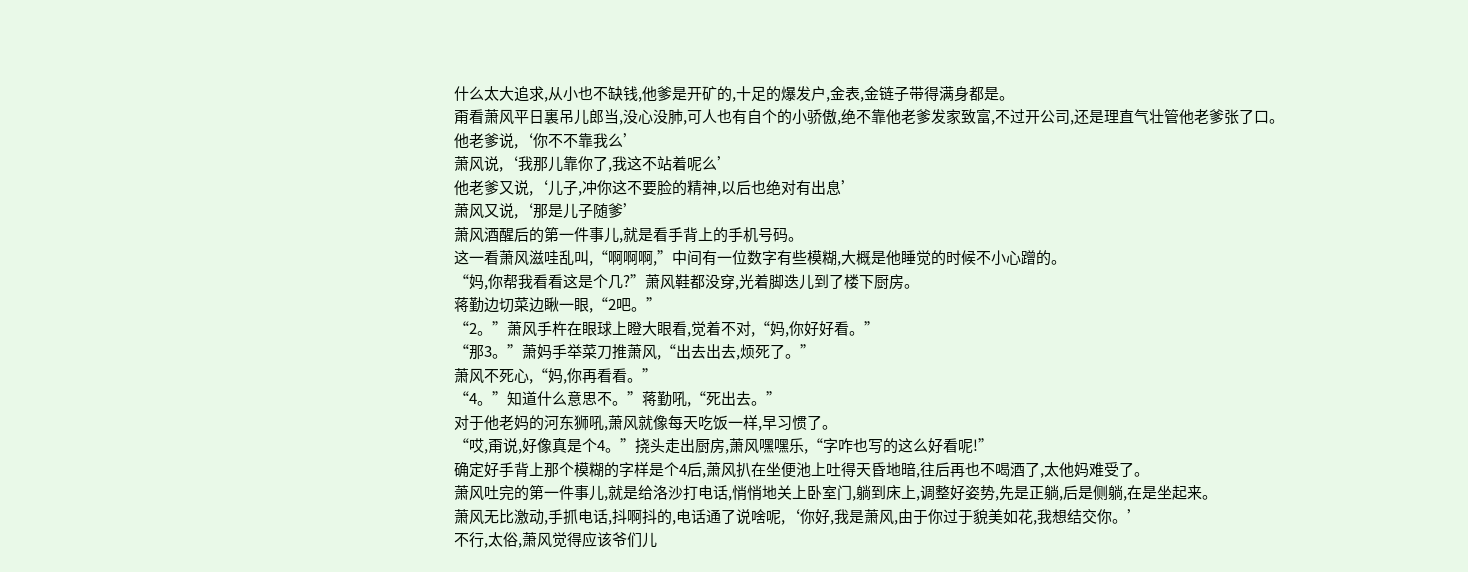什么太大追求,从小也不缺钱,他爹是开矿的,十足的爆发户,金表,金链子带得满身都是。
甭看萧风平日裏吊儿郎当,没心没肺,可人也有自个的小骄傲,绝不靠他老爹发家致富,不过开公司,还是理直气壮管他老爹张了口。
他老爹说,‘你不不靠我么’
萧风说,‘我那儿靠你了,我这不站着呢么’
他老爹又说,‘儿子,冲你这不要脸的精神,以后也绝对有出息’
萧风又说,‘那是儿子随爹’
萧风酒醒后的第一件事儿,就是看手背上的手机号码。
这一看萧风滋哇乱叫,“啊啊啊,”中间有一位数字有些模糊,大概是他睡觉的时候不小心蹭的。
“妈,你帮我看看这是个几?”萧风鞋都没穿,光着脚迭儿到了楼下厨房。
蒋勤边切菜边瞅一眼,“2吧。”
“2。”萧风手杵在眼球上瞪大眼看,觉着不对,“妈,你好好看。”
“那3。”萧妈手举菜刀推萧风,“出去出去,烦死了。”
萧风不死心,“妈,你再看看。”
“4。”知道什么意思不。”蒋勤吼,“死出去。”
对于他老妈的河东狮吼,萧风就像每天吃饭一样,早习惯了。
“哎,甭说,好像真是个4。”挠头走出厨房,萧风嘿嘿乐,“字咋也写的这么好看呢!”
确定好手背上那个模糊的字样是个4后,萧风扒在坐便池上吐得天昏地暗,往后再也不喝酒了,太他妈难受了。
萧风吐完的第一件事儿,就是给洛沙打电话,悄悄地关上卧室门,躺到床上,调整好姿势,先是正躺,后是侧躺,在是坐起来。
萧风无比激动,手抓电话,抖啊抖的,电话通了说啥呢,‘你好,我是萧风,由于你过于貌美如花,我想结交你。’
不行,太俗,萧风觉得应该爷们儿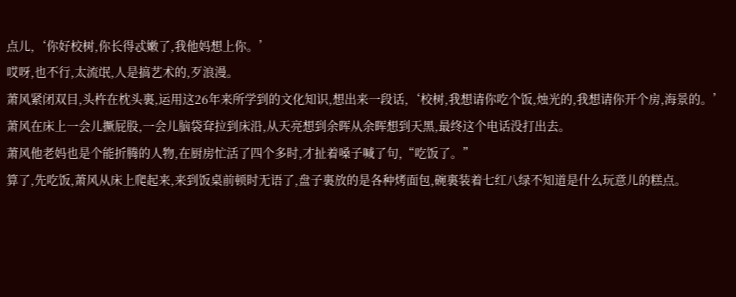点儿,‘你好校树,你长得忒嫩了,我他妈想上你。’
哎呀,也不行,太流氓,人是搞艺术的,歹浪漫。
萧风紧闭双目,头杵在枕头裏,运用这26年来所学到的文化知识,想出来一段话,‘校树,我想请你吃个饭,烛光的,我想请你开个房,海景的。’
萧风在床上一会儿撅屁股,一会儿脑袋耷拉到床沿,从天亮想到余晖从余晖想到天黑,最终这个电话没打出去。
萧风他老妈也是个能折腾的人物,在厨房忙活了四个多时,才扯着嗓子喊了句,“吃饭了。”
算了,先吃饭,萧风从床上爬起来,来到饭桌前顿时无语了,盘子裏放的是各种烤面包,碗裏装着七红八绿不知道是什么玩意儿的糕点。